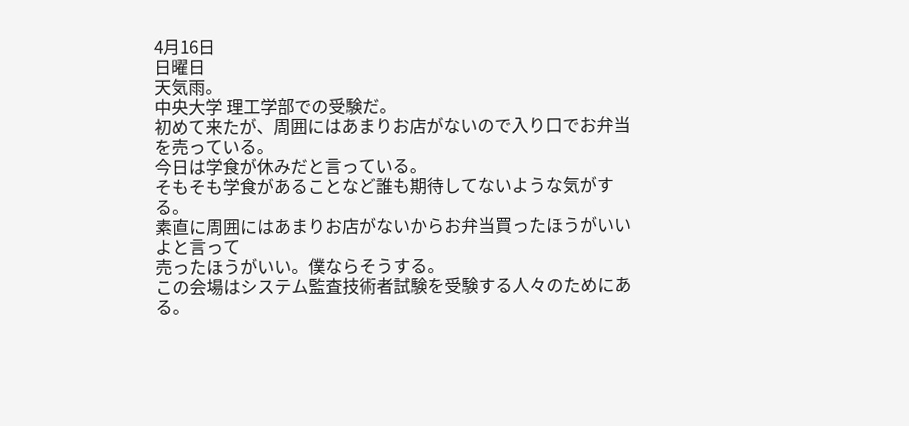4月16日
日曜日
天気雨。
中央大学 理工学部での受験だ。
初めて来たが、周囲にはあまりお店がないので入り口でお弁当を売っている。
今日は学食が休みだと言っている。
そもそも学食があることなど誰も期待してないような気がする。
素直に周囲にはあまりお店がないからお弁当買ったほうがいいよと言って
売ったほうがいい。僕ならそうする。
この会場はシステム監査技術者試験を受験する人々のためにある。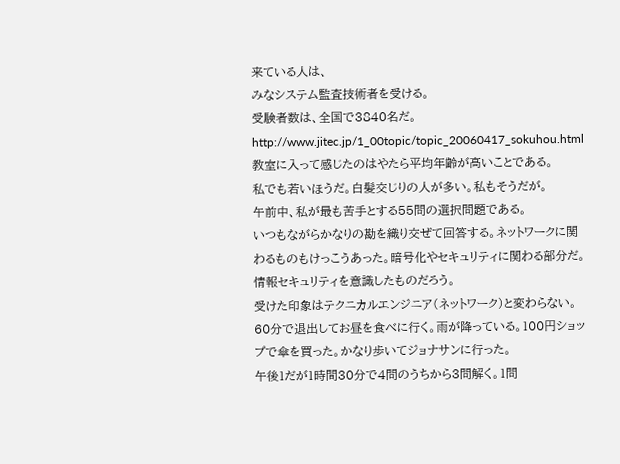来ている人は、
みなシステム監査技術者を受ける。
受験者数は、全国で3840名だ。
http://www.jitec.jp/1_00topic/topic_20060417_sokuhou.html
教室に入って感じたのはやたら平均年齢が高いことである。
私でも若いほうだ。白髪交じりの人が多い。私もそうだが。
午前中、私が最も苦手とする55問の選択問題である。
いつもながらかなりの勘を織り交ぜて回答する。ネットワークに関わるものもけっこうあった。暗号化やセキュリティに関わる部分だ。情報セキュリティを意識したものだろう。
受けた印象はテクニカルエンジニア(ネットワーク)と変わらない。
60分で退出してお昼を食べに行く。雨が降っている。100円ショップで傘を買った。かなり歩いてジョナサンに行った。
午後1だが1時間30分で4問のうちから3問解く。1問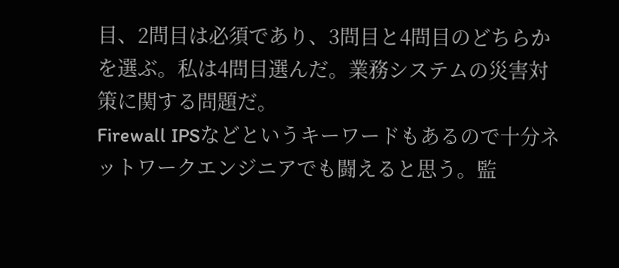目、2問目は必須であり、3問目と4問目のどちらかを選ぶ。私は4問目選んだ。業務システムの災害対策に関する問題だ。
Firewall IPSなどというキーワードもあるので十分ネットワークエンジニアでも闘えると思う。監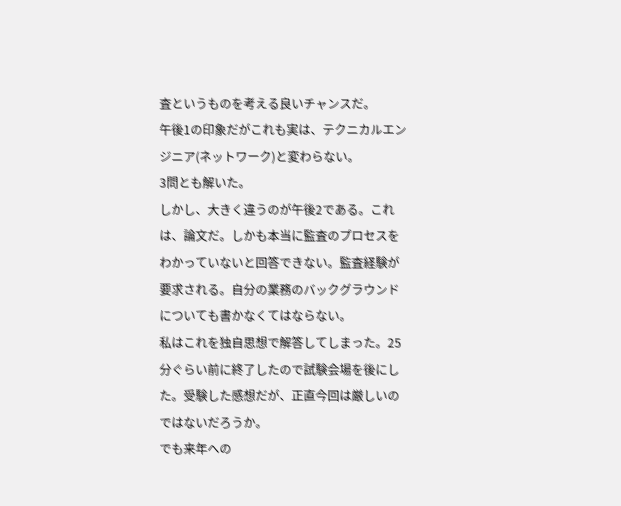査というものを考える良いチャンスだ。
午後1の印象だがこれも実は、テクニカルエンジニア(ネットワーク)と変わらない。
3問とも解いた。
しかし、大きく違うのが午後2である。これは、論文だ。しかも本当に監査のプロセスをわかっていないと回答できない。監査経験が要求される。自分の業務のバックグラウンドについても書かなくてはならない。
私はこれを独自思想で解答してしまった。25分ぐらい前に終了したので試験会場を後にした。受験した感想だが、正直今回は厳しいのではないだろうか。
でも来年への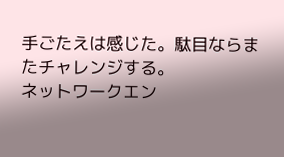手ごたえは感じた。駄目ならまたチャレンジする。
ネットワークエン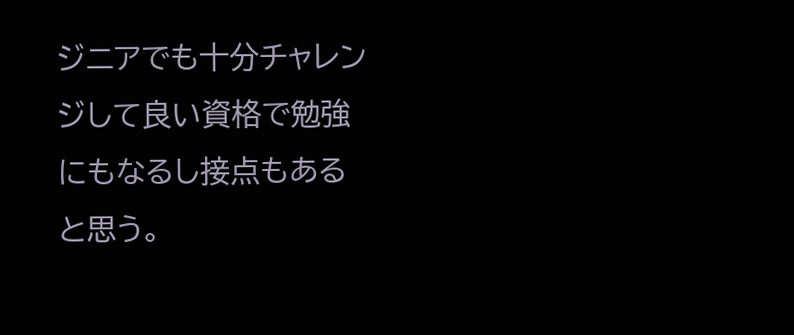ジニアでも十分チャレンジして良い資格で勉強にもなるし接点もあると思う。